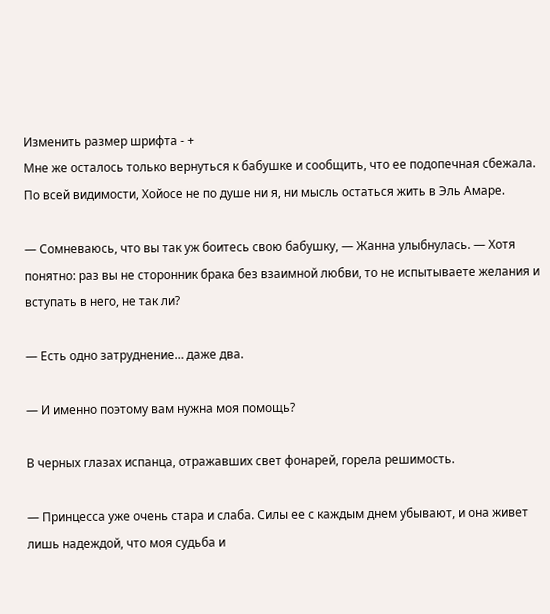Изменить размер шрифта - +
Мне же осталось только вернуться к бабушке и сообщить, что ее подопечная сбежала. По всей видимости, Хойосе не по душе ни я, ни мысль остаться жить в Эль Амаре.

— Сомневаюсь, что вы так уж боитесь свою бабушку, — Жанна улыбнулась. — Хотя понятно: раз вы не сторонник брака без взаимной любви, то не испытываете желания и вступать в него, не так ли?

— Есть одно затруднение… даже два.

— И именно поэтому вам нужна моя помощь?

В черных глазах испанца, отражавших свет фонарей, горела решимость.

— Принцесса уже очень стара и слаба. Силы ее с каждым днем убывают, и она живет лишь надеждой, что моя судьба и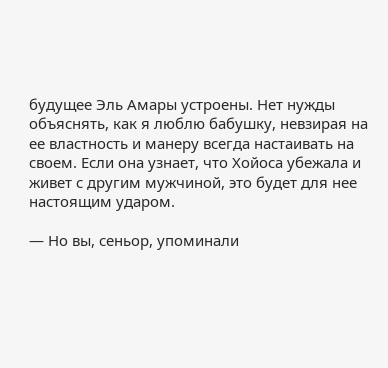будущее Эль Амары устроены. Нет нужды объяснять, как я люблю бабушку, невзирая на ее властность и манеру всегда настаивать на своем. Если она узнает, что Хойоса убежала и живет с другим мужчиной, это будет для нее настоящим ударом.

— Но вы, сеньор, упоминали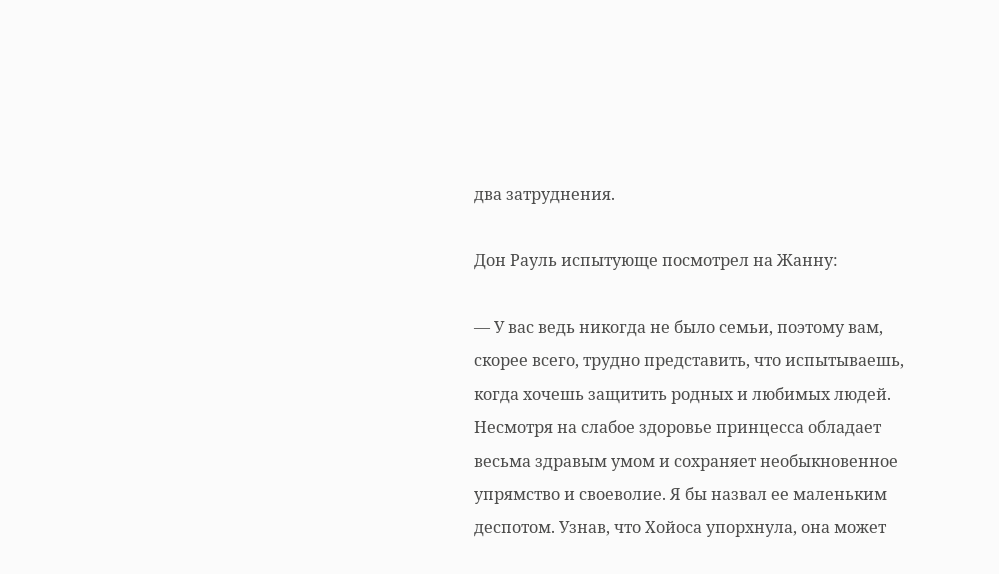два затруднения.

Дон Рауль испытующе посмотрел на Жанну:

— У вас ведь никогда не было семьи, поэтому вам, скорее всего, трудно представить, что испытываешь, когда хочешь защитить родных и любимых людей. Несмотря на слабое здоровье принцесса обладает весьма здравым умом и сохраняет необыкновенное упрямство и своеволие. Я бы назвал ее маленьким деспотом. Узнав, что Хойоса упорхнула, она может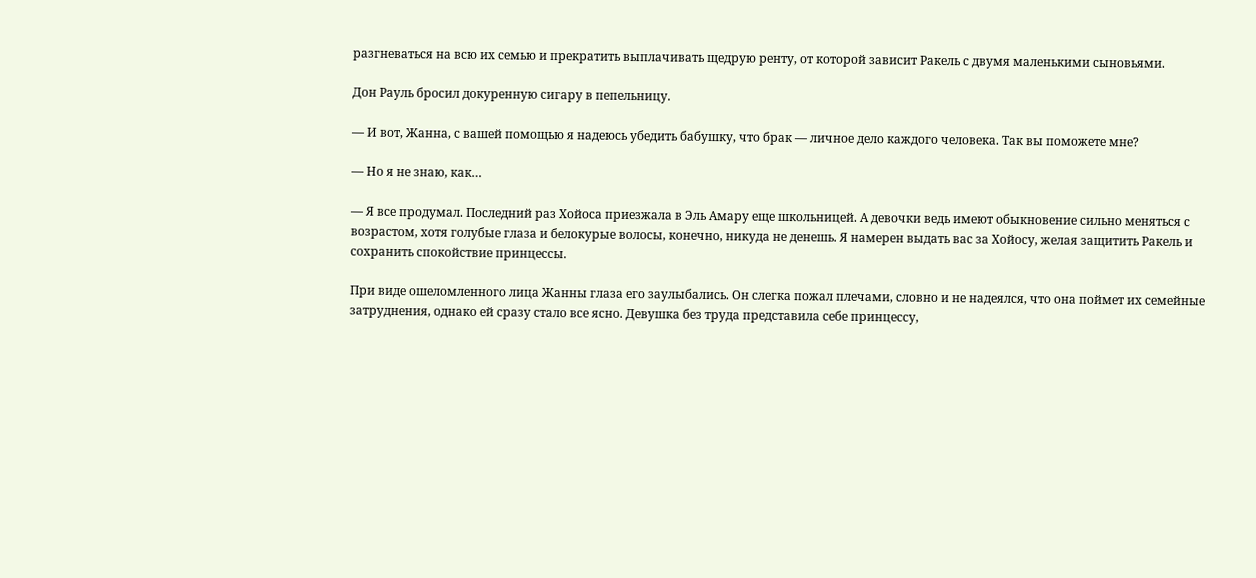разгневаться на всю их семью и прекратить выплачивать щедрую ренту, от которой зависит Ракель с двумя маленькими сыновьями.

Дон Рауль бросил докуренную сигару в пепельницу.

— И вот, Жанна, с вашей помощью я надеюсь убедить бабушку, что брак — личное дело каждого человека. Так вы поможете мне?

— Но я не знаю, как…

— Я все продумал. Последний раз Хойоса приезжала в Эль Амару еще школьницей. А девочки ведь имеют обыкновение сильно меняться с возрастом, хотя голубые глаза и белокурые волосы, конечно, никуда не денешь. Я намерен выдать вас за Хойосу, желая защитить Ракель и сохранить спокойствие принцессы.

При виде ошеломленного лица Жанны глаза его заулыбались. Он слегка пожал плечами, словно и не надеялся, что она поймет их семейные затруднения, однако ей сразу стало все ясно. Девушка без труда представила себе принцессу,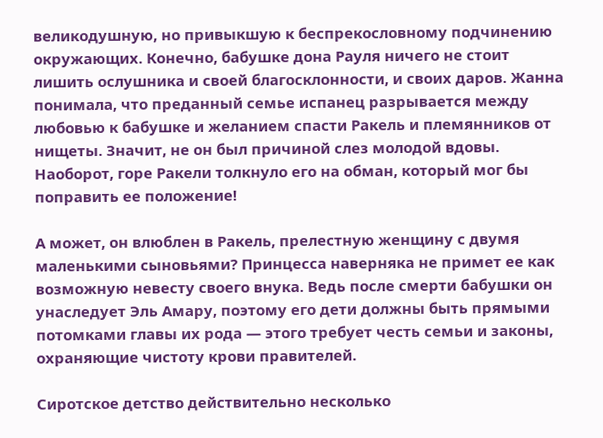великодушную, но привыкшую к беспрекословному подчинению окружающих. Конечно, бабушке дона Рауля ничего не стоит лишить ослушника и своей благосклонности, и своих даров. Жанна понимала, что преданный семье испанец разрывается между любовью к бабушке и желанием спасти Ракель и племянников от нищеты. Значит, не он был причиной слез молодой вдовы. Наоборот, горе Ракели толкнуло его на обман, который мог бы поправить ее положение!

А может, он влюблен в Ракель, прелестную женщину с двумя маленькими сыновьями? Принцесса наверняка не примет ее как возможную невесту своего внука. Ведь после смерти бабушки он унаследует Эль Амару, поэтому его дети должны быть прямыми потомками главы их рода — этого требует честь семьи и законы, охраняющие чистоту крови правителей.

Сиротское детство действительно несколько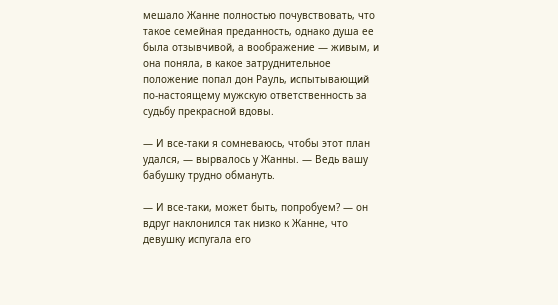мешало Жанне полностью почувствовать, что такое семейная преданность, однако душа ее была отзывчивой, а воображение — живым, и она поняла, в какое затруднительное положение попал дон Рауль, испытывающий по-настоящему мужскую ответственность за судьбу прекрасной вдовы.

— И все-таки я сомневаюсь, чтобы этот план удался, — вырвалось у Жанны. — Ведь вашу бабушку трудно обмануть.

— И все-таки, может быть, попробуем? — он вдруг наклонился так низко к Жанне, что девушку испугала его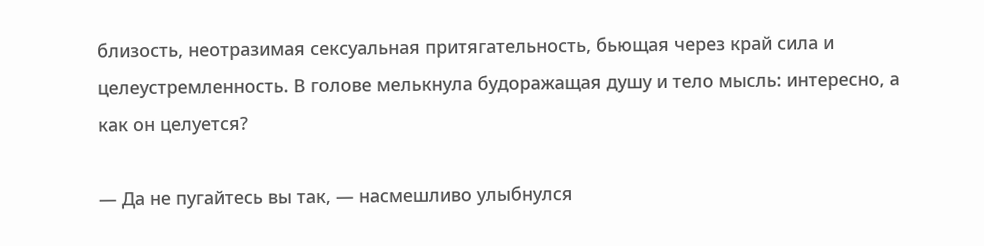близость, неотразимая сексуальная притягательность, бьющая через край сила и целеустремленность. В голове мелькнула будоражащая душу и тело мысль: интересно, а как он целуется?

— Да не пугайтесь вы так, — насмешливо улыбнулся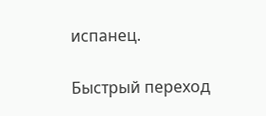испанец.

Быстрый переход